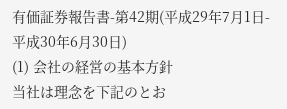有価証券報告書-第42期(平成29年7月1日-平成30年6月30日)
(1) 会社の経営の基本方針
当社は理念を下記のとお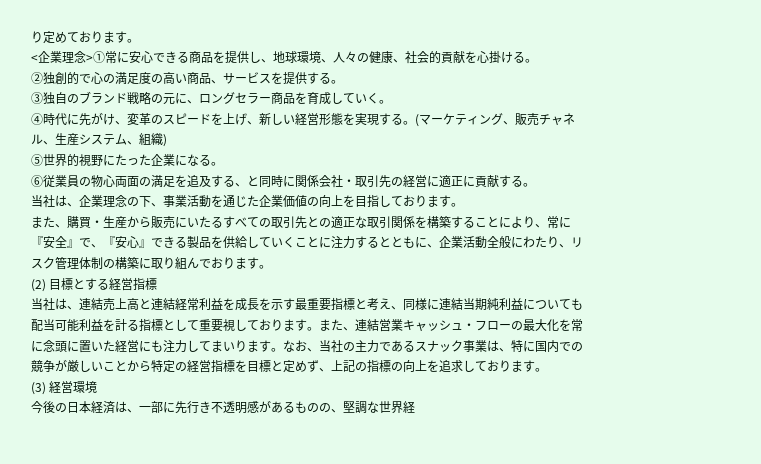り定めております。
<企業理念>①常に安心できる商品を提供し、地球環境、人々の健康、社会的貢献を心掛ける。
②独創的で心の満足度の高い商品、サービスを提供する。
③独自のブランド戦略の元に、ロングセラー商品を育成していく。
④時代に先がけ、変革のスピードを上げ、新しい経営形態を実現する。(マーケティング、販売チャネル、生産システム、組織)
⑤世界的視野にたった企業になる。
⑥従業員の物心両面の満足を追及する、と同時に関係会社・取引先の経営に適正に貢献する。
当社は、企業理念の下、事業活動を通じた企業価値の向上を目指しております。
また、購買・生産から販売にいたるすべての取引先との適正な取引関係を構築することにより、常に『安全』で、『安心』できる製品を供給していくことに注力するとともに、企業活動全般にわたり、リスク管理体制の構築に取り組んでおります。
(2) 目標とする経営指標
当社は、連結売上高と連結経常利益を成長を示す最重要指標と考え、同様に連結当期純利益についても配当可能利益を計る指標として重要視しております。また、連結営業キャッシュ・フローの最大化を常に念頭に置いた経営にも注力してまいります。なお、当社の主力であるスナック事業は、特に国内での競争が厳しいことから特定の経営指標を目標と定めず、上記の指標の向上を追求しております。
(3) 経営環境
今後の日本経済は、一部に先行き不透明感があるものの、堅調な世界経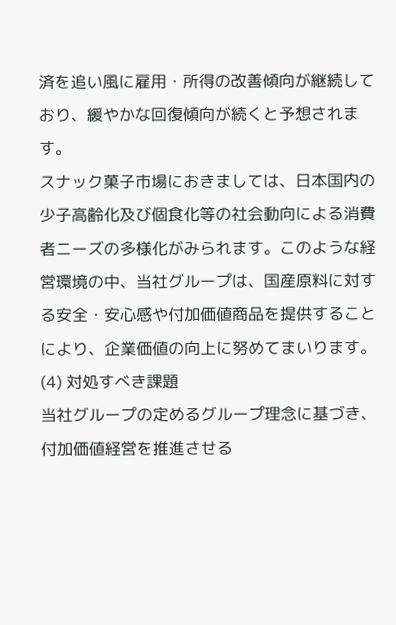済を追い風に雇用・所得の改善傾向が継続しており、緩やかな回復傾向が続くと予想されます。
スナック菓子市場におきましては、日本国内の少子高齢化及び個食化等の社会動向による消費者ニーズの多様化がみられます。このような経営環境の中、当社グループは、国産原料に対する安全・安心感や付加価値商品を提供することにより、企業価値の向上に努めてまいります。
(4) 対処すべき課題
当社グループの定めるグループ理念に基づき、付加価値経営を推進させる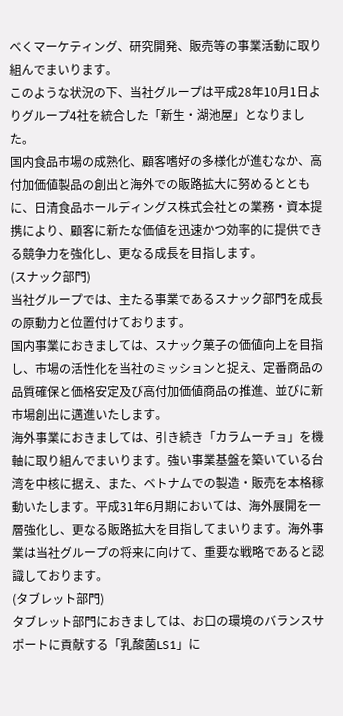べくマーケティング、研究開発、販売等の事業活動に取り組んでまいります。
このような状況の下、当社グループは平成28年10月1日よりグループ4社を統合した「新生・湖池屋」となりました。
国内食品市場の成熟化、顧客嗜好の多様化が進むなか、高付加価値製品の創出と海外での販路拡大に努めるとともに、日清食品ホールディングス株式会社との業務・資本提携により、顧客に新たな価値を迅速かつ効率的に提供できる競争力を強化し、更なる成長を目指します。
(スナック部門)
当社グループでは、主たる事業であるスナック部門を成長の原動力と位置付けております。
国内事業におきましては、スナック菓子の価値向上を目指し、市場の活性化を当社のミッションと捉え、定番商品の品質確保と価格安定及び高付加価値商品の推進、並びに新市場創出に邁進いたします。
海外事業におきましては、引き続き「カラムーチョ」を機軸に取り組んでまいります。強い事業基盤を築いている台湾を中核に据え、また、ベトナムでの製造・販売を本格稼動いたします。平成31年6月期においては、海外展開を一層強化し、更なる販路拡大を目指してまいります。海外事業は当社グループの将来に向けて、重要な戦略であると認識しております。
(タブレット部門)
タブレット部門におきましては、お口の環境のバランスサポートに貢献する「乳酸菌LS1」に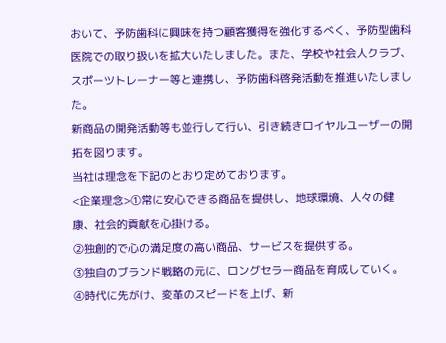おいて、予防歯科に興味を持つ顧客獲得を強化するべく、予防型歯科医院での取り扱いを拡大いたしました。また、学校や社会人クラブ、スポーツトレーナー等と連携し、予防歯科啓発活動を推進いたしました。
新商品の開発活動等も並行して行い、引き続きロイヤルユーザーの開拓を図ります。
当社は理念を下記のとおり定めております。
<企業理念>①常に安心できる商品を提供し、地球環境、人々の健康、社会的貢献を心掛ける。
②独創的で心の満足度の高い商品、サービスを提供する。
③独自のブランド戦略の元に、ロングセラー商品を育成していく。
④時代に先がけ、変革のスピードを上げ、新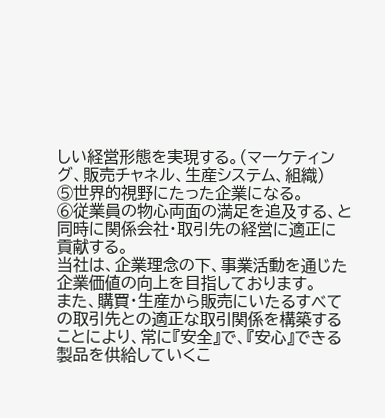しい経営形態を実現する。(マーケティング、販売チャネル、生産システム、組織)
⑤世界的視野にたった企業になる。
⑥従業員の物心両面の満足を追及する、と同時に関係会社・取引先の経営に適正に貢献する。
当社は、企業理念の下、事業活動を通じた企業価値の向上を目指しております。
また、購買・生産から販売にいたるすべての取引先との適正な取引関係を構築することにより、常に『安全』で、『安心』できる製品を供給していくこ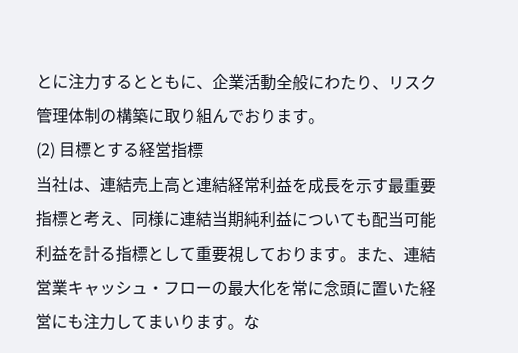とに注力するとともに、企業活動全般にわたり、リスク管理体制の構築に取り組んでおります。
(2) 目標とする経営指標
当社は、連結売上高と連結経常利益を成長を示す最重要指標と考え、同様に連結当期純利益についても配当可能利益を計る指標として重要視しております。また、連結営業キャッシュ・フローの最大化を常に念頭に置いた経営にも注力してまいります。な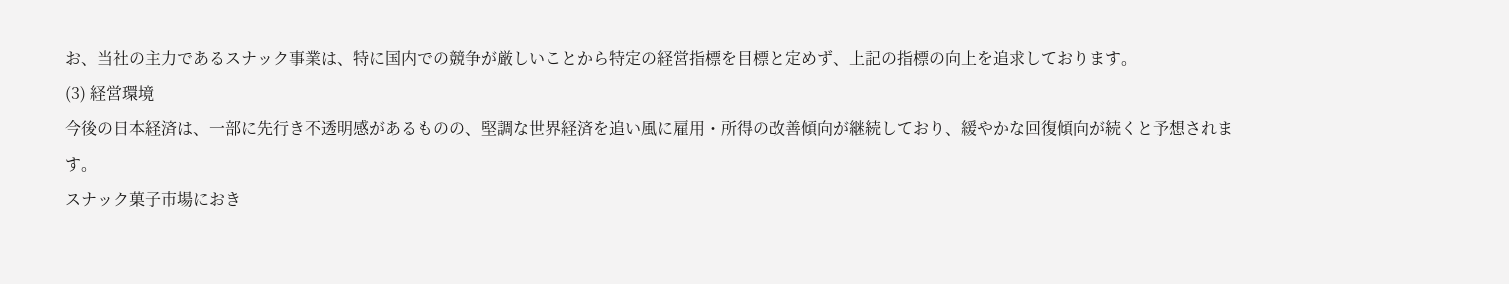お、当社の主力であるスナック事業は、特に国内での競争が厳しいことから特定の経営指標を目標と定めず、上記の指標の向上を追求しております。
(3) 経営環境
今後の日本経済は、一部に先行き不透明感があるものの、堅調な世界経済を追い風に雇用・所得の改善傾向が継続しており、緩やかな回復傾向が続くと予想されます。
スナック菓子市場におき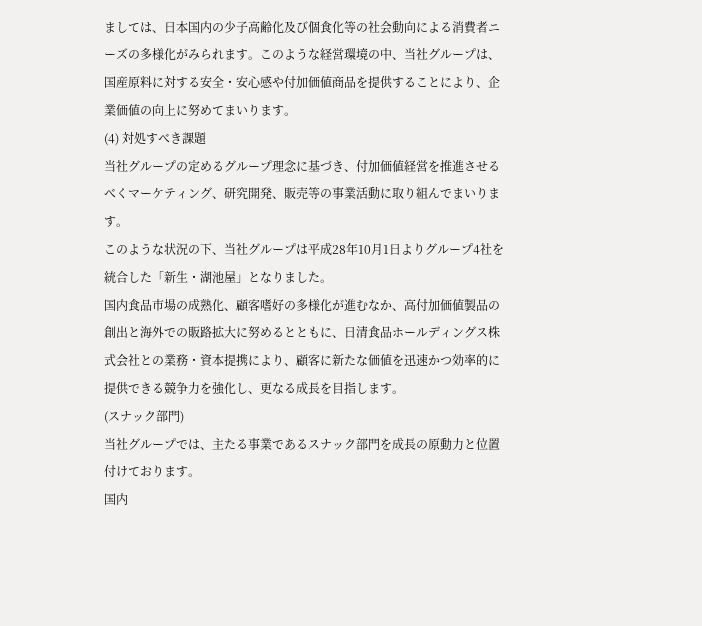ましては、日本国内の少子高齢化及び個食化等の社会動向による消費者ニーズの多様化がみられます。このような経営環境の中、当社グループは、国産原料に対する安全・安心感や付加価値商品を提供することにより、企業価値の向上に努めてまいります。
(4) 対処すべき課題
当社グループの定めるグループ理念に基づき、付加価値経営を推進させるべくマーケティング、研究開発、販売等の事業活動に取り組んでまいります。
このような状況の下、当社グループは平成28年10月1日よりグループ4社を統合した「新生・湖池屋」となりました。
国内食品市場の成熟化、顧客嗜好の多様化が進むなか、高付加価値製品の創出と海外での販路拡大に努めるとともに、日清食品ホールディングス株式会社との業務・資本提携により、顧客に新たな価値を迅速かつ効率的に提供できる競争力を強化し、更なる成長を目指します。
(スナック部門)
当社グループでは、主たる事業であるスナック部門を成長の原動力と位置付けております。
国内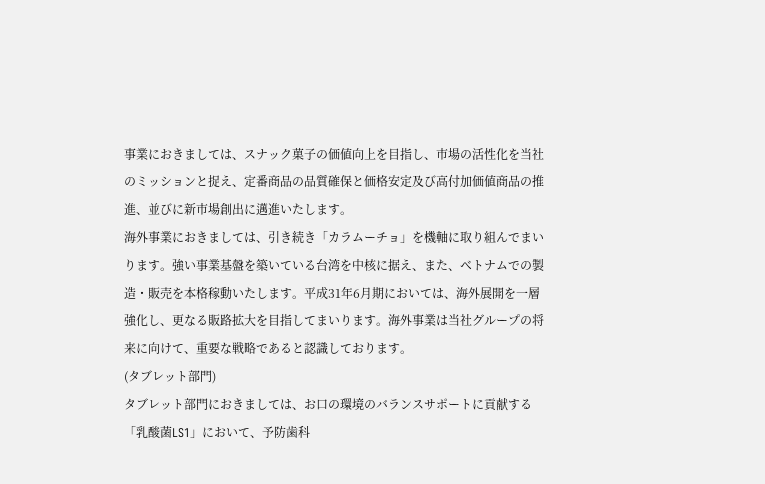事業におきましては、スナック菓子の価値向上を目指し、市場の活性化を当社のミッションと捉え、定番商品の品質確保と価格安定及び高付加価値商品の推進、並びに新市場創出に邁進いたします。
海外事業におきましては、引き続き「カラムーチョ」を機軸に取り組んでまいります。強い事業基盤を築いている台湾を中核に据え、また、ベトナムでの製造・販売を本格稼動いたします。平成31年6月期においては、海外展開を一層強化し、更なる販路拡大を目指してまいります。海外事業は当社グループの将来に向けて、重要な戦略であると認識しております。
(タブレット部門)
タブレット部門におきましては、お口の環境のバランスサポートに貢献する「乳酸菌LS1」において、予防歯科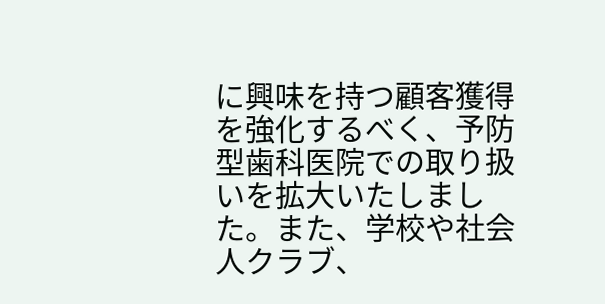に興味を持つ顧客獲得を強化するべく、予防型歯科医院での取り扱いを拡大いたしました。また、学校や社会人クラブ、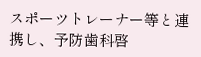スポーツトレーナー等と連携し、予防歯科啓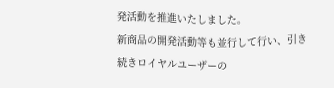発活動を推進いたしました。
新商品の開発活動等も並行して行い、引き続きロイヤルユーザーの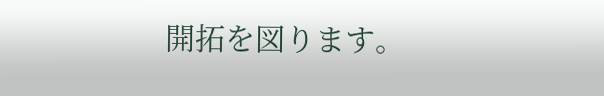開拓を図ります。